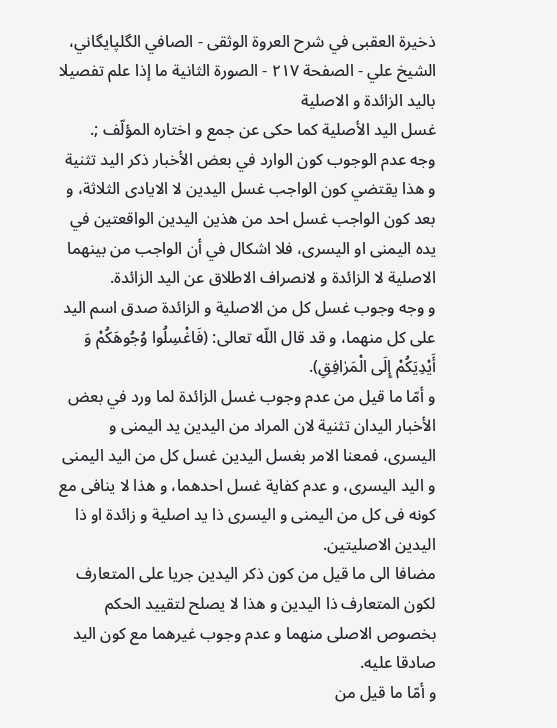ذخيرة العقبى في شرح العروة الوثقى - الصافي الگلپايگاني، الشيخ علي - الصفحة ٢١٧ - الصورة الثانية ما إذا علم تفصيلا باليد الزائدة و الاصلية
غسل اليد الأصلية كما حكى عن جمع و اختاره المؤلّف ;.
وجه عدم الوجوب كون الوارد في بعض الأخبار ذكر اليد تثنية و هذا يقتضي كون الواجب غسل اليدين لا الايادى الثلاثة، و بعد كون الواجب غسل احد من هذين اليدين الواقعتين في يده اليمنى او اليسرى، فلا اشكال في أن الواجب من بينهما الاصلية لا الزائدة و لانصراف الاطلاق عن اليد الزائدة.
و وجه وجوب غسل كل من الاصلية و الزائدة صدق اسم اليد على كل منهما، و قد قال اللّه تعالى: (فَاغْسِلُوا وُجُوهَكُمْ وَ أَيْدِيَكُمْ إِلَى الْمَرٰافِقِ).
و أمّا ما قيل من عدم وجوب غسل الزائدة لما ورد في بعض الأخبار اليدان تثنية لان المراد من اليدين يد اليمنى و اليسرى، فمعنا الامر بغسل اليدين غسل كل من اليد اليمنى و اليد اليسرى، و عدم كفاية غسل احدهما، و هذا لا ينافى مع كونه فى كل من اليمنى و اليسرى ذا يد اصلية و زائدة او ذا اليدين الاصليتين.
مضافا الى ما قيل من كون ذكر اليدين جريا على المتعارف لكون المتعارف ذا اليدين و هذا لا يصلح لتقييد الحكم بخصوص الاصلى منهما و عدم وجوب غيرهما مع كون اليد صادقا عليه.
و أمّا ما قيل من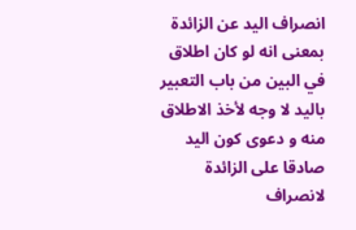انصراف اليد عن الزائدة بمعنى انه لو كان اطلاق في البين من باب التعبير باليد لا وجه لأخذ الاطلاق منه و دعوى كون اليد صادقا على الزائدة لانصراف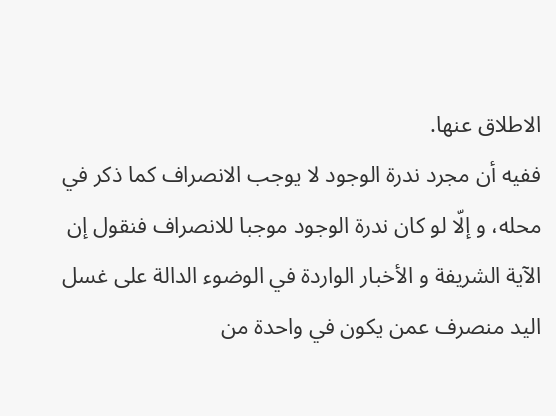الاطلاق عنها.
ففيه أن مجرد ندرة الوجود لا يوجب الانصراف كما ذكر في محله، و إلّا لو كان ندرة الوجود موجبا للانصراف فنقول إن الآية الشريفة و الأخبار الواردة في الوضوء الدالة على غسل اليد منصرف عمن يكون في واحدة من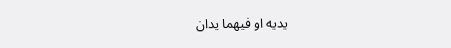يديه او فيهما يدان